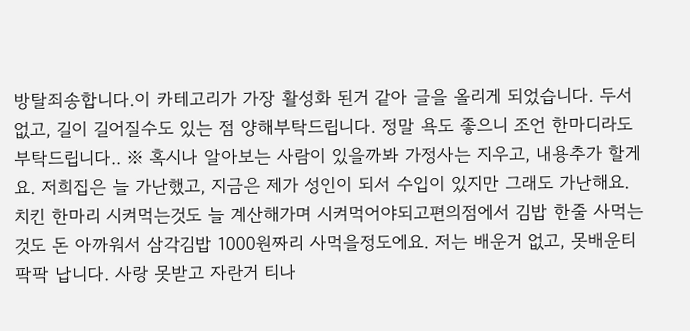방탈죄송합니다.이 카테고리가 가장 활성화 된거 같아 글을 올리게 되었습니다. 두서없고, 길이 길어질수도 있는 점 양해부탁드립니다. 정말 욕도 좋으니 조언 한마디라도 부탁드립니다.. ※ 혹시나 알아보는 사람이 있을까봐 가정사는 지우고, 내용추가 할게요. 저희집은 늘 가난했고, 지금은 제가 성인이 되서 수입이 있지만 그래도 가난해요. 치킨 한마리 시켜먹는것도 늘 계산해가며 시켜먹어야되고편의점에서 김밥 한줄 사먹는것도 돈 아까워서 삼각김밥 1000원짜리 사먹을정도에요. 저는 배운거 없고, 못배운티 팍팍 납니다. 사랑 못받고 자란거 티나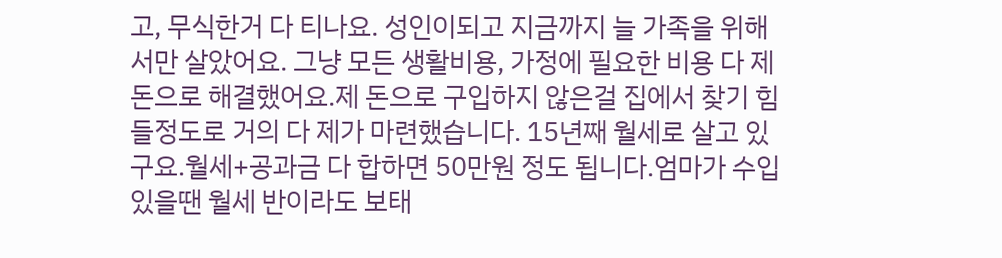고, 무식한거 다 티나요. 성인이되고 지금까지 늘 가족을 위해서만 살았어요. 그냥 모든 생활비용, 가정에 필요한 비용 다 제 돈으로 해결했어요.제 돈으로 구입하지 않은걸 집에서 찾기 힘들정도로 거의 다 제가 마련했습니다. 15년째 월세로 살고 있구요.월세+공과금 다 합하면 50만원 정도 됩니다.엄마가 수입 있을땐 월세 반이라도 보태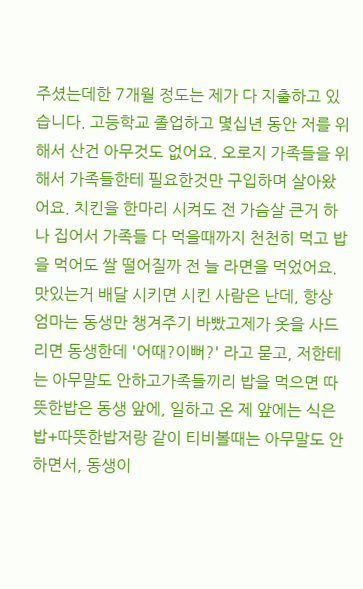주셨는데한 7개월 정도는 제가 다 지출하고 있습니다. 고등학교 졸업하고 몇십년 동안 저를 위해서 산건 아무것도 없어요. 오로지 가족들을 위해서 가족들한테 필요한것만 구입하며 살아왔어요. 치킨을 한마리 시켜도 전 가슴살 큰거 하나 집어서 가족들 다 먹을때까지 천천히 먹고 밥을 먹어도 쌀 떨어질까 전 늘 라면을 먹었어요.맛있는거 배달 시키면 시킨 사람은 난데, 항상 엄마는 동생만 챙겨주기 바빴고제가 옷을 사드리면 동생한데 '어때?이뻐?' 라고 묻고, 저한테는 아무말도 안하고가족들끼리 밥을 먹으면 따뜻한밥은 동생 앞에, 일하고 온 제 앞에는 식은밥+따뜻한밥저랑 같이 티비볼때는 아무말도 안하면서, 동생이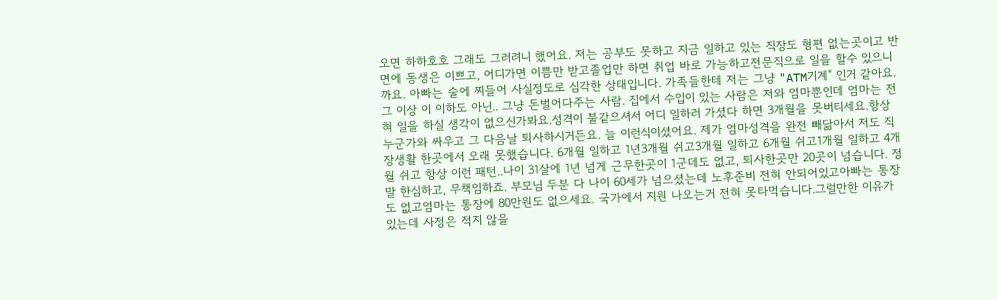오면 하하호호 그래도 그러려니 했어요. 저는 공부도 못하고 지금 일하고 있는 직장도 형편 없는곳이고 반면에 동생은 이쁘고, 어디가면 이쁨만 받고졸업만 하면 취업 바로 가능하고전문직으로 일을 할수 있으니까요. 아빠는 술에 찌들어 사실정도로 심각한 상태입니다. 가족들한테 저는 그냥 "ATM기계" 인거 같아요. 그 이상 이 이하도 아닌.. 그냥 돈벌어다주는 사람. 집에서 수입이 있는 사람은 저와 엄마뿐인데 엄마는 전혀 일을 하실 생각이 없으신가봐요.성격이 불같으셔서 어디 일하러 가셨다 하면 3개월을 못버티세요.항상 누군가와 싸우고 그 다음날 퇴사하시거든요. 늘 이런식이셨어요. 제가 엄마성격을 완전 빼닮아서 저도 직장생활 한곳에서 오래 못했습니다. 6개월 일하고 1년3개월 쉬고3개월 일하고 6개월 쉬고1개월 일하고 4개월 쉬고 항상 이런 패턴..나이 31살에 1년 넘게 근무한곳이 1군데도 없고, 퇴사한곳만 20곳이 넘습니다. 정말 한심하고, 무책임하죠. 부모님 두분 다 나이 60세가 넘으셨는데 노후준비 전혀 안되어있고아빠는 통장도 없고엄마는 통장에 80만원도 없으세요. 국가에서 지원 나오는거 전혀 못타먹습니다.그럴만한 이유가 있는데 사정은 적지 않을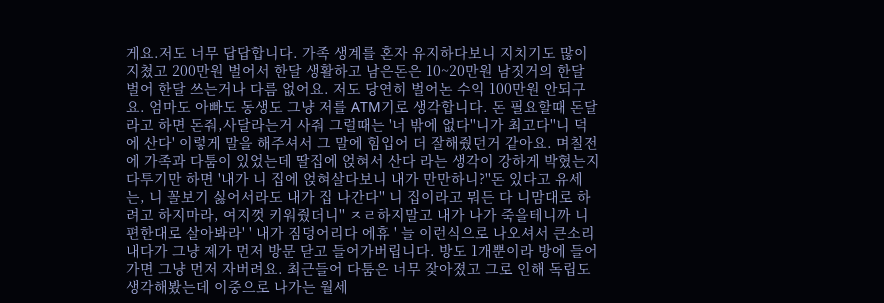게요.저도 너무 답답합니다. 가족 생계를 혼자 유지하다보니 지치기도 많이 지쳤고 200만원 벌어서 한달 생활하고 남은돈은 10~20만원 남짓거의 한달 벌어 한달 쓰는거나 다름 없어요. 저도 당연히 벌어논 수익 100만원 안되구요. 엄마도 아빠도 동생도 그냥 저를 ATM기로 생각합니다. 돈 필요할때 돈달라고 하면 돈줘,사달라는거 사줘 그럴때는 '너 밖에 없다''니가 최고다''니 덕에 산다' 이렇게 말을 해주셔서 그 말에 힘입어 더 잘해줬던거 같아요. 며칠전에 가족과 다툼이 있었는데 딸집에 얹혀서 산다 라는 생각이 강하게 박혔는지 다투기만 하면 '내가 니 집에 얹혀살다보니 내가 만만하니?''돈 있다고 유세는, 니 꼴보기 싫어서라도 내가 집 나간다'' 니 집이라고 뭐든 다 니맘대로 하려고 하지마라, 여지껏 키워줬더니'' ㅈㄹ하지말고 내가 나가 죽을테니까 니 편한대로 살아봐라' ' 내가 짐덩어리다 에휴 ' 늘 이런식으로 나오셔서 큰소리 내다가 그냥 제가 먼저 방문 닫고 들어가버립니다. 방도 1개뿐이라 방에 들어가면 그냥 먼저 자버려요. 최근들어 다툼은 너무 잦아졌고 그로 인해 독립도 생각해봤는데 이중으로 나가는 월세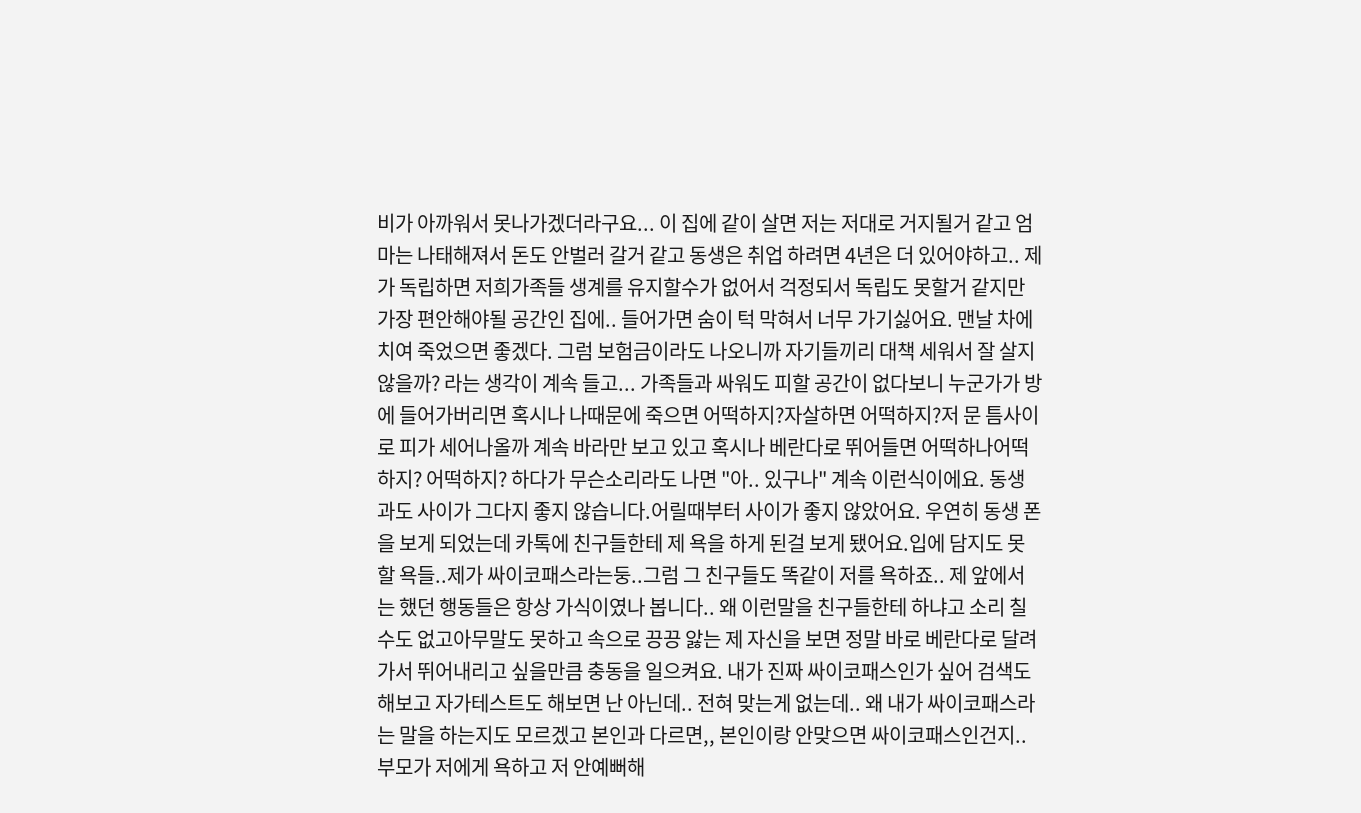비가 아까워서 못나가겠더라구요... 이 집에 같이 살면 저는 저대로 거지될거 같고 엄마는 나태해져서 돈도 안벌러 갈거 같고 동생은 취업 하려면 4년은 더 있어야하고.. 제가 독립하면 저희가족들 생계를 유지할수가 없어서 걱정되서 독립도 못할거 같지만 가장 편안해야될 공간인 집에.. 들어가면 숨이 턱 막혀서 너무 가기싫어요. 맨날 차에 치여 죽었으면 좋겠다. 그럼 보험금이라도 나오니까 자기들끼리 대책 세워서 잘 살지않을까? 라는 생각이 계속 들고... 가족들과 싸워도 피할 공간이 없다보니 누군가가 방에 들어가버리면 혹시나 나때문에 죽으면 어떡하지?자살하면 어떡하지?저 문 틈사이로 피가 세어나올까 계속 바라만 보고 있고 혹시나 베란다로 뛰어들면 어떡하나어떡하지? 어떡하지? 하다가 무슨소리라도 나면 "아.. 있구나" 계속 이런식이에요. 동생과도 사이가 그다지 좋지 않습니다.어릴때부터 사이가 좋지 않았어요. 우연히 동생 폰을 보게 되었는데 카톡에 친구들한테 제 욕을 하게 된걸 보게 됐어요.입에 담지도 못할 욕들..제가 싸이코패스라는둥..그럼 그 친구들도 똑같이 저를 욕하죠.. 제 앞에서는 했던 행동들은 항상 가식이였나 봅니다.. 왜 이런말을 친구들한테 하냐고 소리 칠수도 없고아무말도 못하고 속으로 끙끙 앓는 제 자신을 보면 정말 바로 베란다로 달려가서 뛰어내리고 싶을만큼 충동을 일으켜요. 내가 진짜 싸이코패스인가 싶어 검색도 해보고 자가테스트도 해보면 난 아닌데.. 전혀 맞는게 없는데.. 왜 내가 싸이코패스라는 말을 하는지도 모르겠고 본인과 다르면,, 본인이랑 안맞으면 싸이코패스인건지.. 부모가 저에게 욕하고 저 안예뻐해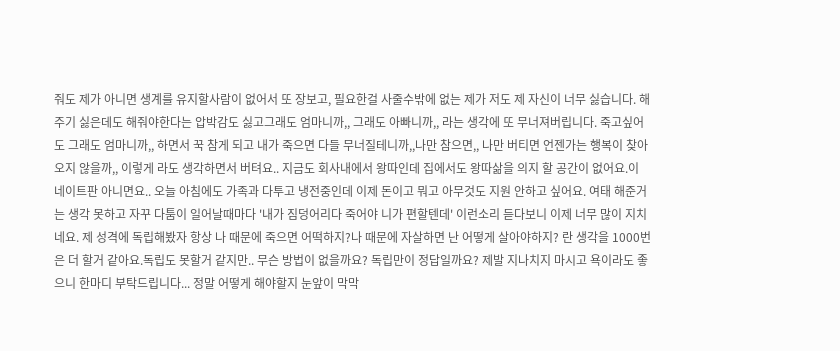줘도 제가 아니면 생계를 유지할사람이 없어서 또 장보고, 필요한걸 사줄수밖에 없는 제가 저도 제 자신이 너무 싫습니다. 해주기 싫은데도 해줘야한다는 압박감도 싫고그래도 엄마니까,, 그래도 아빠니까,, 라는 생각에 또 무너져버립니다. 죽고싶어도 그래도 엄마니까,, 하면서 꾹 참게 되고 내가 죽으면 다들 무너질테니까,,나만 참으면,, 나만 버티면 언젠가는 행복이 찾아오지 않을까,, 이렇게 라도 생각하면서 버텨요.. 지금도 회사내에서 왕따인데 집에서도 왕따삶을 의지 할 공간이 없어요.이 네이트판 아니면요.. 오늘 아침에도 가족과 다투고 냉전중인데 이제 돈이고 뭐고 아무것도 지원 안하고 싶어요. 여태 해준거는 생각 못하고 자꾸 다툼이 일어날때마다 '내가 짐덩어리다 죽어야 니가 편할텐데' 이런소리 듣다보니 이제 너무 많이 지치네요. 제 성격에 독립해봤자 항상 나 때문에 죽으면 어떡하지?나 때문에 자살하면 난 어떻게 살아야하지? 란 생각을 1000번은 더 할거 같아요.독립도 못할거 같지만.. 무슨 방법이 없을까요? 독립만이 정답일까요? 제발 지나치지 마시고 욕이라도 좋으니 한마디 부탁드립니다... 정말 어떻게 해야할지 눈앞이 막막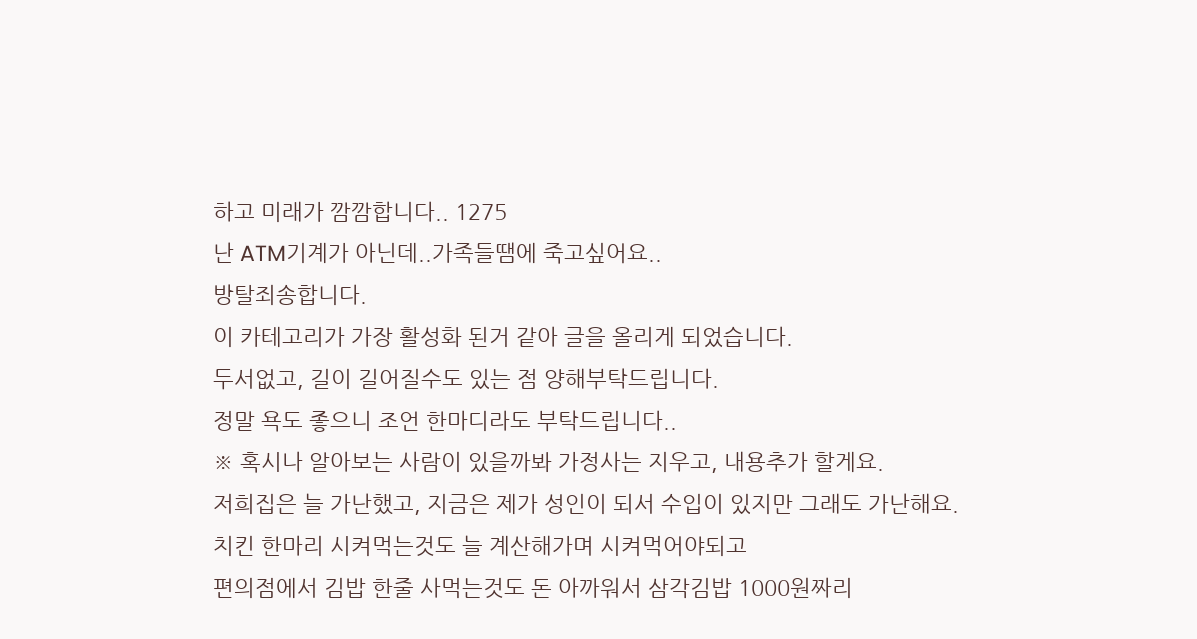하고 미래가 깜깜합니다.. 1275
난 ATM기계가 아닌데..가족들땜에 죽고싶어요..
방탈죄송합니다.
이 카테고리가 가장 활성화 된거 같아 글을 올리게 되었습니다.
두서없고, 길이 길어질수도 있는 점 양해부탁드립니다.
정말 욕도 좋으니 조언 한마디라도 부탁드립니다..
※ 혹시나 알아보는 사람이 있을까봐 가정사는 지우고, 내용추가 할게요.
저희집은 늘 가난했고, 지금은 제가 성인이 되서 수입이 있지만 그래도 가난해요.
치킨 한마리 시켜먹는것도 늘 계산해가며 시켜먹어야되고
편의점에서 김밥 한줄 사먹는것도 돈 아까워서 삼각김밥 1000원짜리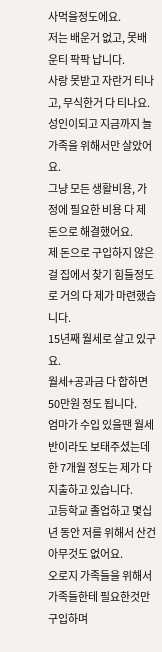사먹을정도에요.
저는 배운거 없고, 못배운티 팍팍 납니다.
사랑 못받고 자란거 티나고, 무식한거 다 티나요.
성인이되고 지금까지 늘 가족을 위해서만 살았어요.
그냥 모든 생활비용, 가정에 필요한 비용 다 제 돈으로 해결했어요.
제 돈으로 구입하지 않은걸 집에서 찾기 힘들정도로 거의 다 제가 마련했습니다.
15년째 월세로 살고 있구요.
월세+공과금 다 합하면 50만원 정도 됩니다.
엄마가 수입 있을땐 월세 반이라도 보태주셨는데
한 7개월 정도는 제가 다 지출하고 있습니다.
고등학교 졸업하고 몇십년 동안 저를 위해서 산건 아무것도 없어요.
오로지 가족들을 위해서 가족들한테 필요한것만 구입하며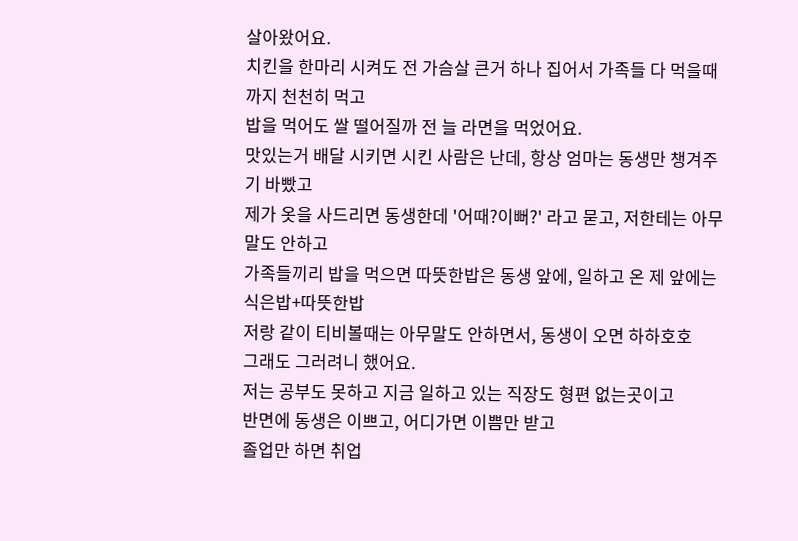살아왔어요.
치킨을 한마리 시켜도 전 가슴살 큰거 하나 집어서 가족들 다 먹을때까지 천천히 먹고
밥을 먹어도 쌀 떨어질까 전 늘 라면을 먹었어요.
맛있는거 배달 시키면 시킨 사람은 난데, 항상 엄마는 동생만 챙겨주기 바빴고
제가 옷을 사드리면 동생한데 '어때?이뻐?' 라고 묻고, 저한테는 아무말도 안하고
가족들끼리 밥을 먹으면 따뜻한밥은 동생 앞에, 일하고 온 제 앞에는 식은밥+따뜻한밥
저랑 같이 티비볼때는 아무말도 안하면서, 동생이 오면 하하호호
그래도 그러려니 했어요.
저는 공부도 못하고 지금 일하고 있는 직장도 형편 없는곳이고
반면에 동생은 이쁘고, 어디가면 이쁨만 받고
졸업만 하면 취업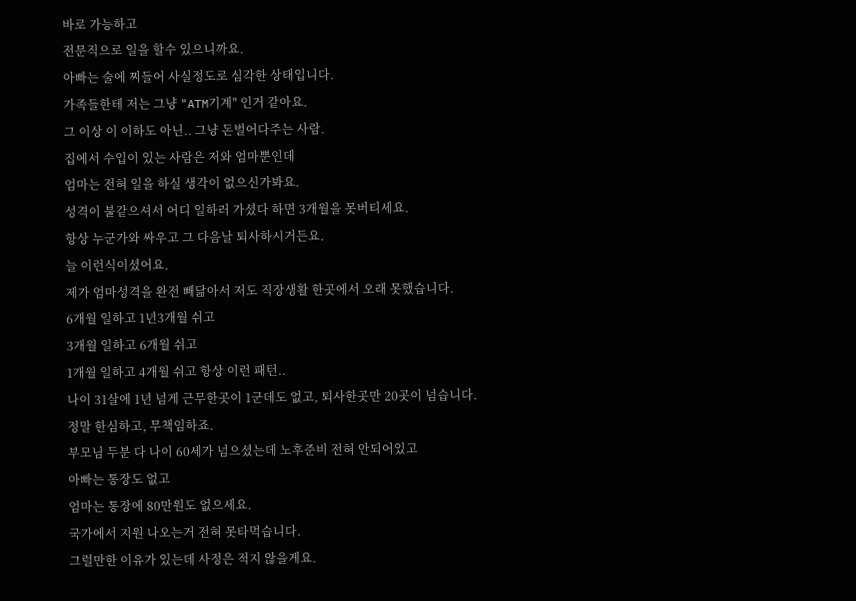바로 가능하고
전문직으로 일을 할수 있으니까요.
아빠는 술에 찌들어 사실정도로 심각한 상태입니다.
가족들한테 저는 그냥 "ATM기계" 인거 같아요.
그 이상 이 이하도 아닌.. 그냥 돈벌어다주는 사람.
집에서 수입이 있는 사람은 저와 엄마뿐인데
엄마는 전혀 일을 하실 생각이 없으신가봐요.
성격이 불같으셔서 어디 일하러 가셨다 하면 3개월을 못버티세요.
항상 누군가와 싸우고 그 다음날 퇴사하시거든요.
늘 이런식이셨어요.
제가 엄마성격을 완전 빼닮아서 저도 직장생활 한곳에서 오래 못했습니다.
6개월 일하고 1년3개월 쉬고
3개월 일하고 6개월 쉬고
1개월 일하고 4개월 쉬고 항상 이런 패턴..
나이 31살에 1년 넘게 근무한곳이 1군데도 없고, 퇴사한곳만 20곳이 넘습니다.
정말 한심하고, 무책임하죠.
부모님 두분 다 나이 60세가 넘으셨는데 노후준비 전혀 안되어있고
아빠는 통장도 없고
엄마는 통장에 80만원도 없으세요.
국가에서 지원 나오는거 전혀 못타먹습니다.
그럴만한 이유가 있는데 사정은 적지 않을게요.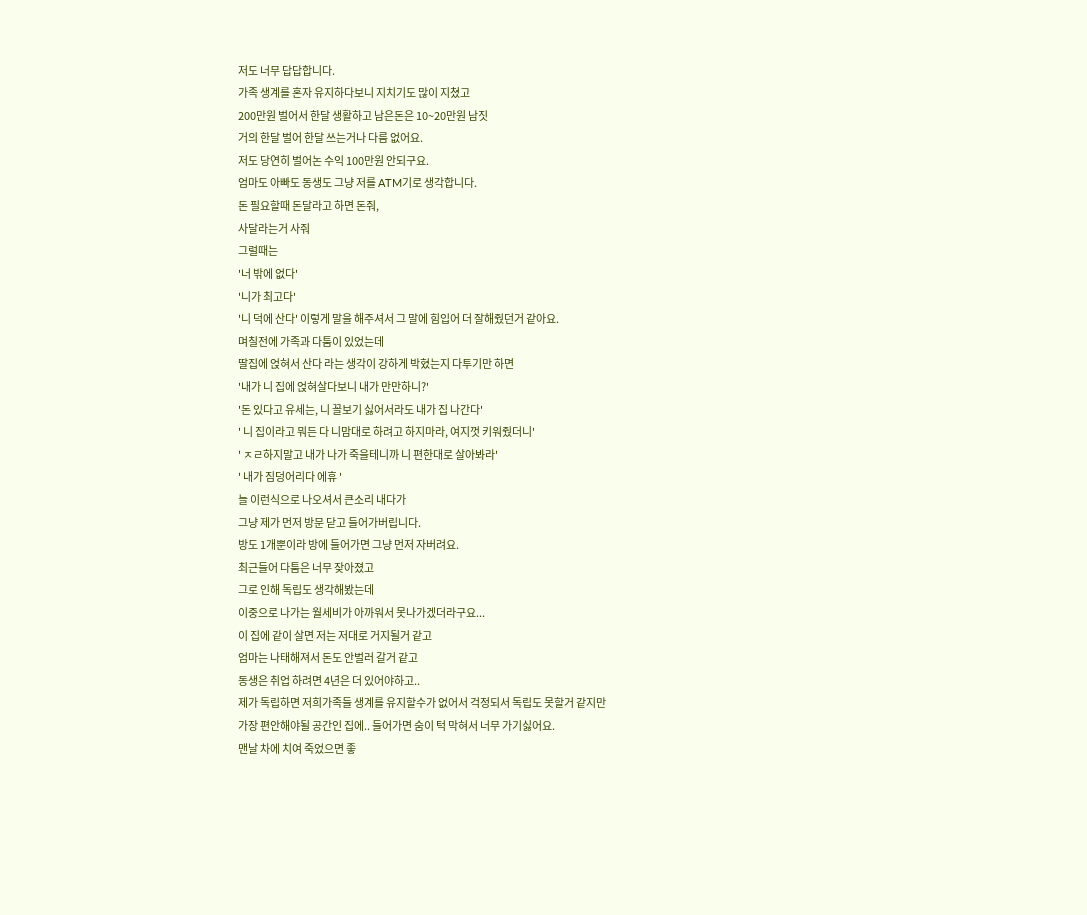저도 너무 답답합니다.
가족 생계를 혼자 유지하다보니 지치기도 많이 지쳤고
200만원 벌어서 한달 생활하고 남은돈은 10~20만원 남짓
거의 한달 벌어 한달 쓰는거나 다름 없어요.
저도 당연히 벌어논 수익 100만원 안되구요.
엄마도 아빠도 동생도 그냥 저를 ATM기로 생각합니다.
돈 필요할때 돈달라고 하면 돈줘,
사달라는거 사줘
그럴때는
'너 밖에 없다'
'니가 최고다'
'니 덕에 산다' 이렇게 말을 해주셔서 그 말에 힘입어 더 잘해줬던거 같아요.
며칠전에 가족과 다툼이 있었는데
딸집에 얹혀서 산다 라는 생각이 강하게 박혔는지 다투기만 하면
'내가 니 집에 얹혀살다보니 내가 만만하니?'
'돈 있다고 유세는, 니 꼴보기 싫어서라도 내가 집 나간다'
' 니 집이라고 뭐든 다 니맘대로 하려고 하지마라, 여지껏 키워줬더니'
' ㅈㄹ하지말고 내가 나가 죽을테니까 니 편한대로 살아봐라'
' 내가 짐덩어리다 에휴 '
늘 이런식으로 나오셔서 큰소리 내다가
그냥 제가 먼저 방문 닫고 들어가버립니다.
방도 1개뿐이라 방에 들어가면 그냥 먼저 자버려요.
최근들어 다툼은 너무 잦아졌고
그로 인해 독립도 생각해봤는데
이중으로 나가는 월세비가 아까워서 못나가겠더라구요...
이 집에 같이 살면 저는 저대로 거지될거 같고
엄마는 나태해져서 돈도 안벌러 갈거 같고
동생은 취업 하려면 4년은 더 있어야하고..
제가 독립하면 저희가족들 생계를 유지할수가 없어서 걱정되서 독립도 못할거 같지만
가장 편안해야될 공간인 집에.. 들어가면 숨이 턱 막혀서 너무 가기싫어요.
맨날 차에 치여 죽었으면 좋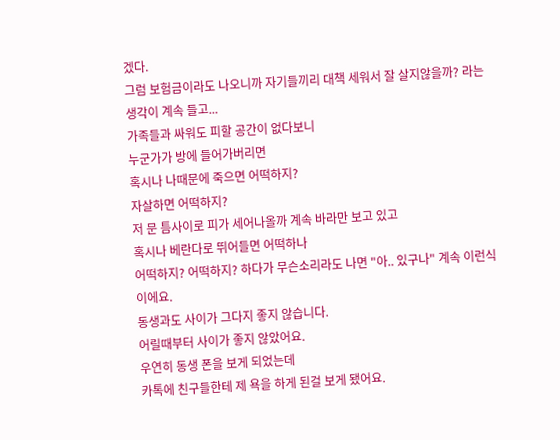겠다.
그럼 보험금이라도 나오니까 자기들끼리 대책 세워서 잘 살지않을까? 라는 생각이 계속 들고...
가족들과 싸워도 피할 공간이 없다보니
누군가가 방에 들어가버리면
혹시나 나때문에 죽으면 어떡하지?
자살하면 어떡하지?
저 문 틈사이로 피가 세어나올까 계속 바라만 보고 있고
혹시나 베란다로 뛰어들면 어떡하나
어떡하지? 어떡하지? 하다가 무슨소리라도 나면 "아.. 있구나" 계속 이런식이에요.
동생과도 사이가 그다지 좋지 않습니다.
어릴때부터 사이가 좋지 않았어요.
우연히 동생 폰을 보게 되었는데
카톡에 친구들한테 제 욕을 하게 된걸 보게 됐어요.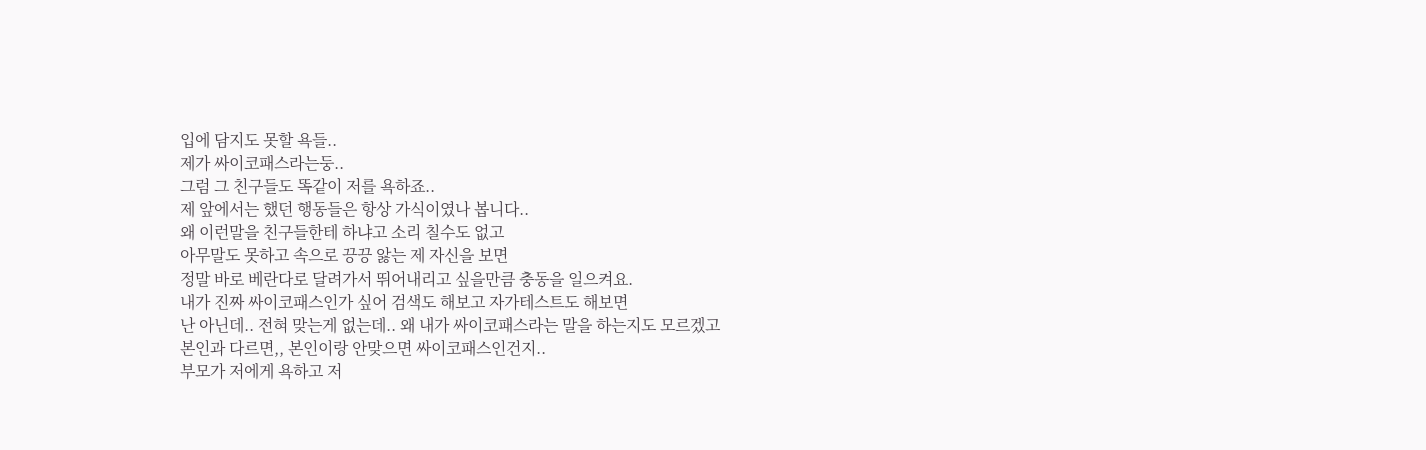입에 담지도 못할 욕들..
제가 싸이코패스라는둥..
그럼 그 친구들도 똑같이 저를 욕하죠..
제 앞에서는 했던 행동들은 항상 가식이였나 봅니다..
왜 이런말을 친구들한테 하냐고 소리 칠수도 없고
아무말도 못하고 속으로 끙끙 앓는 제 자신을 보면
정말 바로 베란다로 달려가서 뛰어내리고 싶을만큼 충동을 일으켜요.
내가 진짜 싸이코패스인가 싶어 검색도 해보고 자가테스트도 해보면
난 아닌데.. 전혀 맞는게 없는데.. 왜 내가 싸이코패스라는 말을 하는지도 모르겠고
본인과 다르면,, 본인이랑 안맞으면 싸이코패스인건지..
부모가 저에게 욕하고 저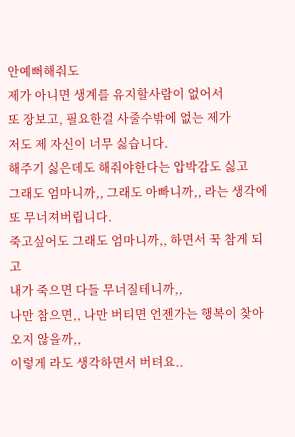안예뻐해줘도
제가 아니면 생계를 유지할사람이 없어서
또 장보고, 필요한걸 사줄수밖에 없는 제가
저도 제 자신이 너무 싫습니다.
해주기 싫은데도 해줘야한다는 압박감도 싫고
그래도 엄마니까,, 그래도 아빠니까,, 라는 생각에 또 무너져버립니다.
죽고싶어도 그래도 엄마니까,, 하면서 꾹 참게 되고
내가 죽으면 다들 무너질테니까,,
나만 참으면,, 나만 버티면 언젠가는 행복이 찾아오지 않을까,,
이렇게 라도 생각하면서 버텨요..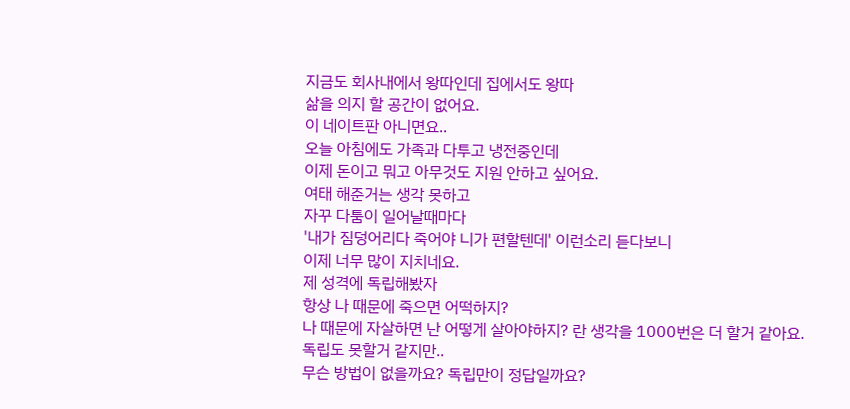지금도 회사내에서 왕따인데 집에서도 왕따
삶을 의지 할 공간이 없어요.
이 네이트판 아니면요..
오늘 아침에도 가족과 다투고 냉전중인데
이제 돈이고 뭐고 아무것도 지원 안하고 싶어요.
여태 해준거는 생각 못하고
자꾸 다툼이 일어날때마다
'내가 짐덩어리다 죽어야 니가 편할텐데' 이런소리 듣다보니
이제 너무 많이 지치네요.
제 성격에 독립해봤자
항상 나 때문에 죽으면 어떡하지?
나 때문에 자살하면 난 어떻게 살아야하지? 란 생각을 1000번은 더 할거 같아요.
독립도 못할거 같지만..
무슨 방법이 없을까요? 독립만이 정답일까요?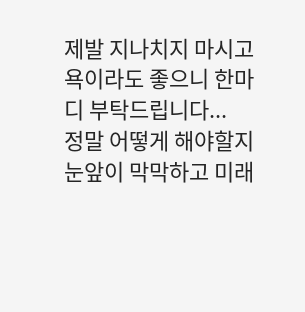제발 지나치지 마시고 욕이라도 좋으니 한마디 부탁드립니다...
정말 어떻게 해야할지 눈앞이 막막하고 미래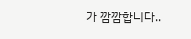가 깜깜합니다..